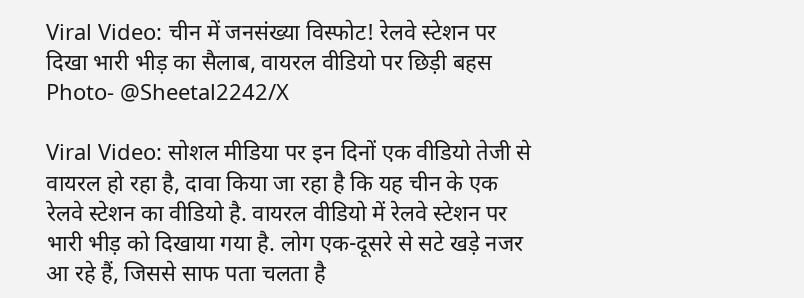Viral Video: चीन में जनसंख्या विस्फोट! रेलवे स्टेशन पर दिखा भारी भीड़ का सैलाब, वायरल वीडियो पर छिड़ी बहस
Photo- @Sheetal2242/X

Viral Video: सोशल मीडिया पर इन दिनों एक वीडियो तेजी से वायरल हो रहा है, दावा किया जा रहा है कि यह चीन के एक रेलवे स्टेशन का वीडियो है. वायरल वीडियो में रेलवे स्टेशन पर भारी भीड़ को दिखाया गया है. लोग एक-दूसरे से सटे खड़े नजर आ रहे हैं, जिससे साफ पता चलता है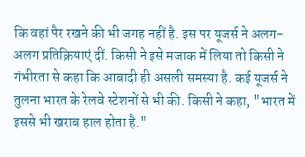कि वहां पैर रखने की भी जगह नहीं है. इस पर यूजर्स ने अलग-अलग प्रतिक्रियाएं दीं. किसी ने इसे मजाक में लिया तो किसी ने गंभीरता से कहा कि आबादी ही असली समस्या है. कई यूजर्स ने तुलना भारत के रेलवे स्टेशनों से भी की. किसी ने कहा, "भारत में इससे भी खराब हाल होता है."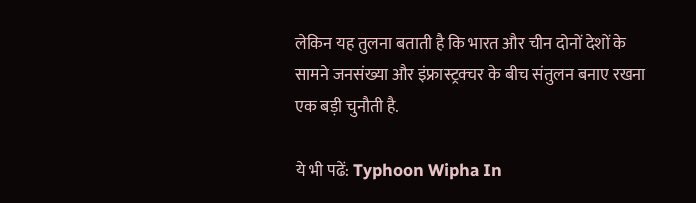लेकिन यह तुलना बताती है कि भारत और चीन दोनों देशों के सामने जनसंख्या और इंफ्रास्ट्रक्चर के बीच संतुलन बनाए रखना एक बड़ी चुनौती है.

ये भी पढें: Typhoon Wipha In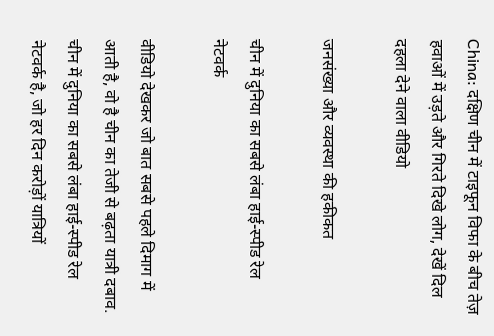China: दक्षिण चीन में टाइफून विफा के बीच तेज़ हवाओं में उड़ते और गिरते दिखे लोग, देखें दिल दहला देने वाला वीडियो

जनसंख्या और व्यवस्था की हकीकत

चीन में दुनिया का सबसे लंबा हाई-स्पीड रेल नेटवर्क

वीडियो देखकर जो बात सबसे पहले दिमाग में आती है, वो है चीन का तेजी से बढ़ता यात्री दबाव. चीन में दुनिया का सबसे लंबा हाई-स्पीड रेल नेटवर्क है, जो हर दिन करोड़ों यात्रियों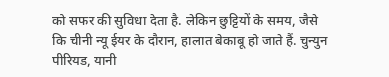को सफर की सुविधा देता है. लेकिन छुट्टियों के समय, जैसे कि चीनी न्यू ईयर के दौरान, हालात बेकाबू हो जाते हैं. चुन्युन पीरियड, यानी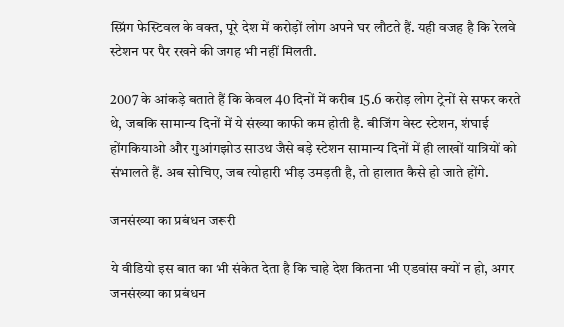स्प्रिंग फेस्टिवल के वक्त, पूरे देश में करोड़ों लोग अपने घर लौटते हैं. यही वजह है कि रेलवे स्टेशन पर पैर रखने की जगह भी नहीं मिलती.

2007 के आंकड़े बताते हैं कि केवल 40 दिनों में करीब 15.6 करोड़ लोग ट्रेनों से सफर करते थे, जबकि सामान्य दिनों में ये संख्या काफी कम होती है. बीजिंग वेस्ट स्टेशन, शंघाई होंगकियाओ और गुआंगझोउ साउथ जैसे बड़े स्टेशन सामान्य दिनों में ही लाखों यात्रियों को संभालते हैं. अब सोचिए, जब त्योहारी भीड़ उमड़ती है, तो हालात कैसे हो जाते होंगे.

जनसंख्या का प्रबंधन जरूरी

ये वीडियो इस बात का भी संकेत देता है कि चाहे देश कितना भी एडवांस क्यों न हो, अगर जनसंख्या का प्रबंधन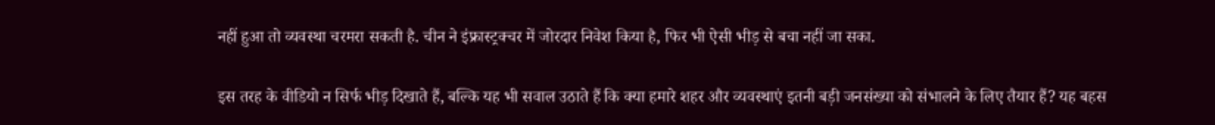नहीं हुआ तो व्यवस्था चरमरा सकती है. चीन ने इंफ्रास्ट्रक्चर में जोरदार निवेश किया है, फिर भी ऐसी भीड़ से बचा नहीं जा सका.

इस तरह के वीडियो न सिर्फ भीड़ दिखाते हैं, बल्कि यह भी सवाल उठाते हैं कि क्या हमारे शहर और व्यवस्थाएं इतनी बड़ी जनसंख्या को संभालने के लिए तैयार हैं? यह बहस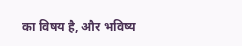का विषय है, और भविष्य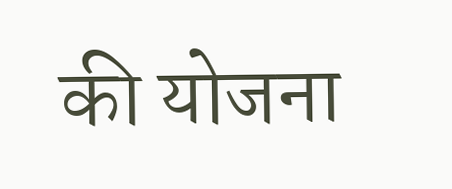की योजना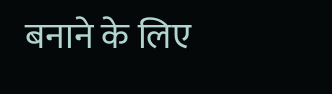बनाने के लिए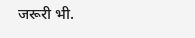जरूरी भी.